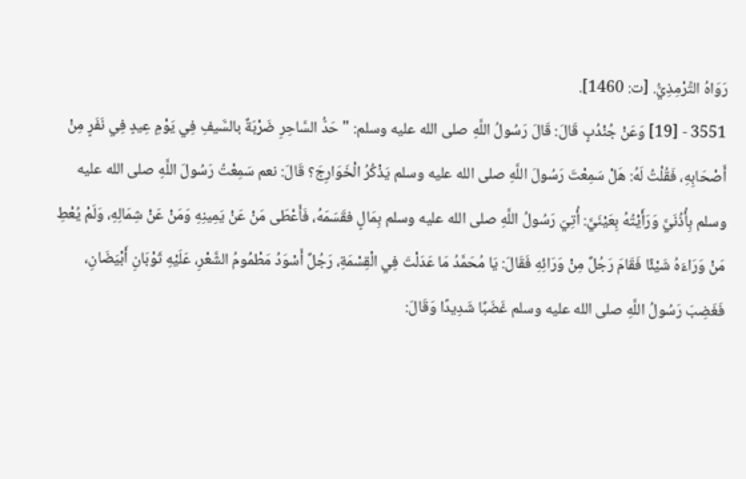رَوَاهُ التِّرْمِذِيُّ. [ت: 1460].
3551 - [19] وَعَنْ جُنْدُبٍ قَالَ: قَالَ رَسُولُ اللَّهِ صلى الله عليه وسلم: "حَدُّ السَّاحِرِ ضَرْبَةٌ بالسَّيفِ فِي يَوْمِ عِيدٍ فِي نَفَرٍ مِنْ أَصْحَابِهِ، فَقُلْتُ لَهُ: هَلْ سَمِعْتَ رَسُولَ اللَّهِ صلى الله عليه وسلم يَذْكُرُ الْخَوَارِجَ؟ قَالَ: نعم سَمِعْتُ رَسُولَ اللَّهِ صلى الله عليه وسلم بِأُذُنَيَّ وَرَأَيْتُهُ بِعَيْنَيَّ: أُتِيَ رَسُولُ اللَّهِ صلى الله عليه وسلم بِمَالٍ فقَسَمَهُ، فَأَعْطَى مَنْ عَنْ يَمِينِهِ وَمَنْ عَنْ شِمَالِهِ، وَلَمْ يُعْطِ مَنْ وَرَاءَهُ شَيْئًا فَقَامَ رَجُلٌ مِنْ وَرَائِهِ فَقَالَ: يَا مُحَمَّدُ مَا عَدَلْتَ فِي الْقِسْمَةِ، رَجُلٌ أَسْوَدُ مَطْمُومُ الشَّعْرِ، عَلَيْهِ ثَوْبَانِ أَبْيَضَانِ، فَغَضِبَ رَسُولُ اللَّهِ صلى الله عليه وسلم غَضَبًا شَدِيدًا وَقَالَ: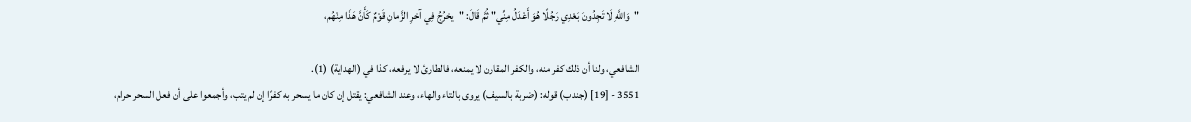"وَاللَّهِ لَا تَجِدُونَ بَعْدِي رَجُلًا هُوَ أَعْدَلُ مِنِّي" ثُمَّ قَالَ: "يخرُجُ فِي آخرِ الزَّمانِ قَوْمٌ كَأَنَّ هَذَا مِنْهُم،

الشافعي، ولنا أن ذلك كفر منه، والكفر المقارن لا يمنعه، فالطارئ لا يرفعه، كذا في (الهداية) (1).
3551 - [19] (جندب) قوله: (ضربة بالسيف) يروى بالتاء والهاء، وعند الشافعي: يقتل إن كان ما يسحر به كفرًا إن لم يتب، وأجمعوا على أن فعل السحر حرام،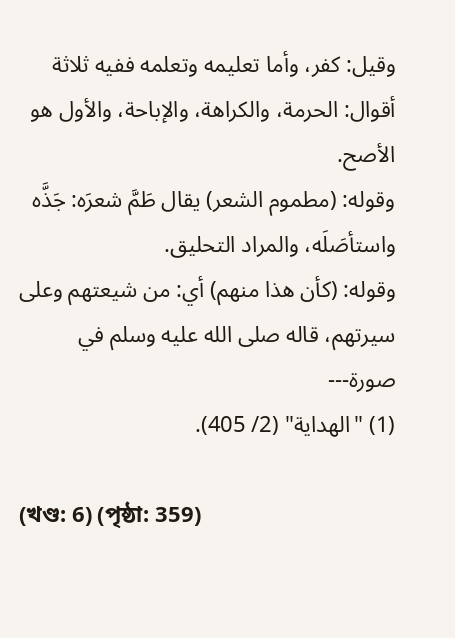وقيل: كفر، وأما تعليمه وتعلمه ففيه ثلاثة أقوال: الحرمة، والكراهة، والإباحة، والأول هو الأصح.
وقوله: (مطموم الشعر) يقال طَمَّ شعرَه: جَذَّه واستأصَلَه، والمراد التحليق.
وقوله: (كأن هذا منهم) أي: من شيعتهم وعلى سيرتهم، قاله صلى الله عليه وسلم في صورة---
(1) "الهداية" (2/ 405).

(খণ্ড: 6) (পৃষ্ঠা: 359)